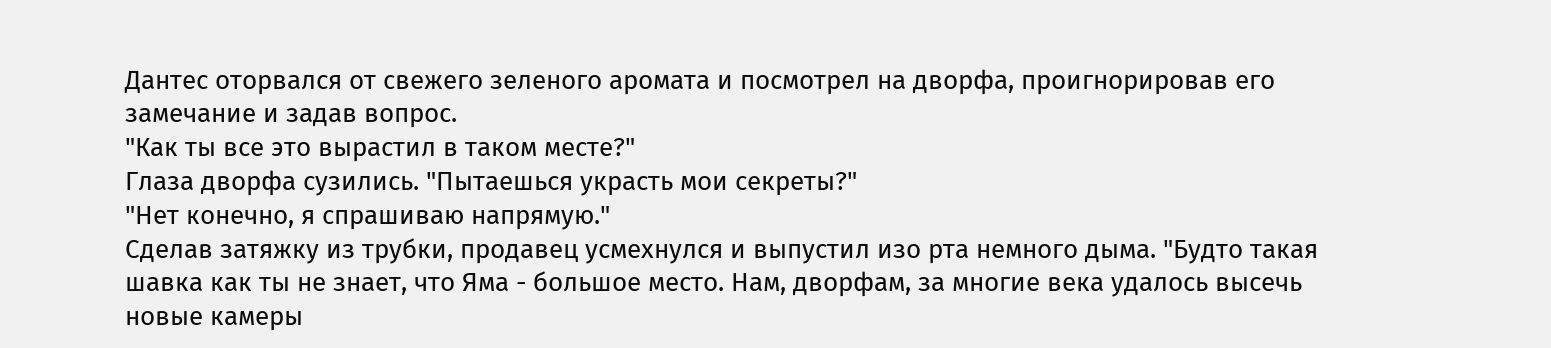Дантес оторвался от свежего зеленого аромата и посмотрел на дворфа, проигнорировав его замечание и задав вопрос.
"Как ты все это вырастил в таком месте?"
Глаза дворфа сузились. "Пытаешься украсть мои секреты?"
"Нет конечно, я спрашиваю напрямую."
Сделав затяжку из трубки, продавец усмехнулся и выпустил изо рта немного дыма. "Будто такая шавка как ты не знает, что Яма - большое место. Нам, дворфам, за многие века удалось высечь новые камеры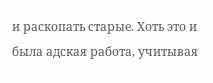и раскопать старые. Хоть это и была адская работа, учитывая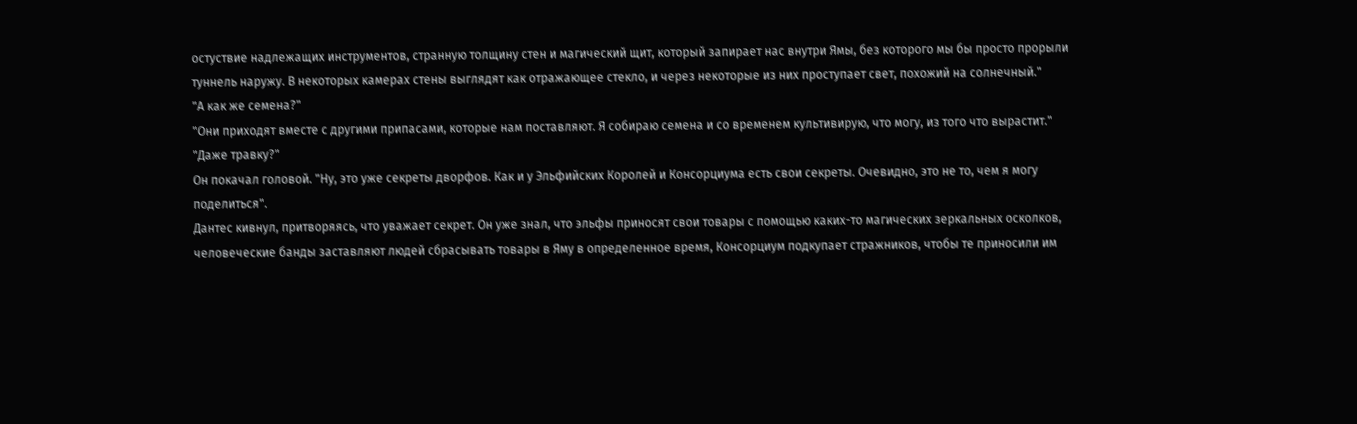остуствие надлежащих инструментов, странную толщину стен и магический щит, который запирает нас внутри Ямы, без которого мы бы просто прорыли туннель наружу. В некоторых камерах стены выглядят как отражающее стекло, и через некоторые из них проступает свет, похожий на солнечный."
"А как же семена?"
"Они приходят вместе с другими припасами, которые нам поставляют. Я собираю семена и со временем культивирую, что могу, из того что вырастит."
"Даже травку?"
Он покачал головой. "Ну, это уже секреты дворфов. Как и у Эльфийских Королей и Консорциума есть свои секреты. Очевидно, это не то, чем я могу поделиться".
Дантес кивнул, притворяясь, что уважает секрет. Он уже знал, что эльфы приносят свои товары с помощью каких-то магических зеркальных осколков, человеческие банды заставляют людей сбрасывать товары в Яму в определенное время, Консорциум подкупает стражников, чтобы те приносили им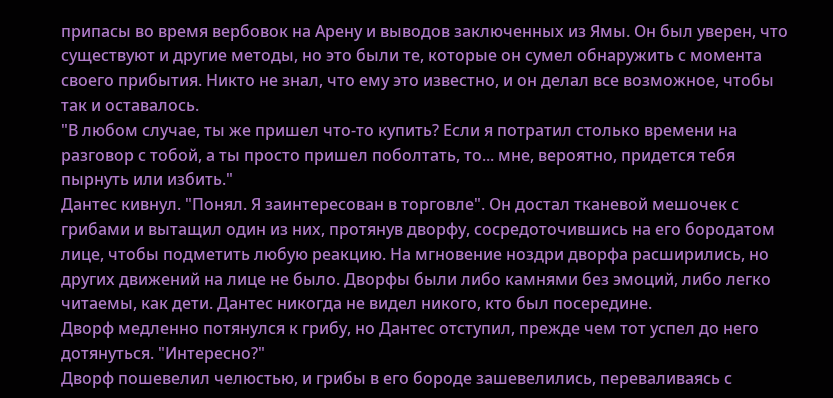припасы во время вербовок на Арену и выводов заключенных из Ямы. Он был уверен, что существуют и другие методы, но это были те, которые он сумел обнаружить с момента своего прибытия. Никто не знал, что ему это известно, и он делал все возможное, чтобы так и оставалось.
"В любом случае, ты же пришел что-то купить? Если я потратил столько времени на разговор с тобой, а ты просто пришел поболтать, то... мне, вероятно, придется тебя пырнуть или избить."
Дантес кивнул. "Понял. Я заинтересован в торговле". Он достал тканевой мешочек с грибами и вытащил один из них, протянув дворфу, сосредоточившись на его бородатом лице, чтобы подметить любую реакцию. На мгновение ноздри дворфа расширились, но других движений на лице не было. Дворфы были либо камнями без эмоций, либо легко читаемы, как дети. Дантес никогда не видел никого, кто был посередине.
Дворф медленно потянулся к грибу, но Дантес отступил, прежде чем тот успел до него дотянуться. "Интересно?"
Дворф пошевелил челюстью, и грибы в его бороде зашевелились, переваливаясь с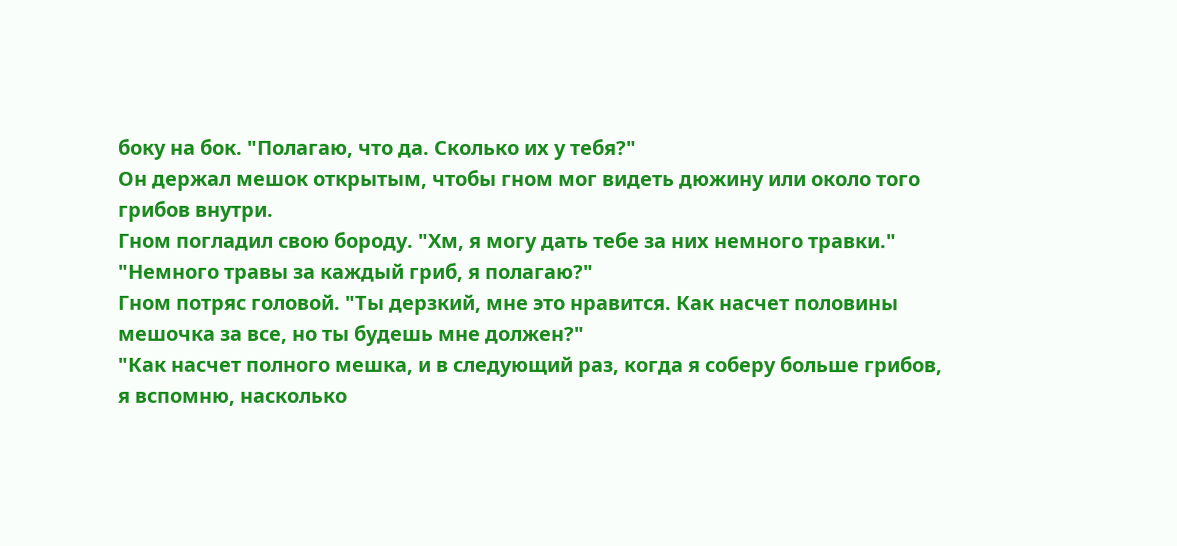боку на бок. "Полагаю, что да. Сколько их у тебя?"
Он держал мешок открытым, чтобы гном мог видеть дюжину или около того грибов внутри.
Гном погладил свою бороду. "Хм, я могу дать тебе за них немного травки."
"Немного травы за каждый гриб, я полагаю?"
Гном потряс головой. "Ты дерзкий, мне это нравится. Как насчет половины мешочка за все, но ты будешь мне должен?"
"Как насчет полного мешка, и в следующий раз, когда я соберу больше грибов, я вспомню, насколько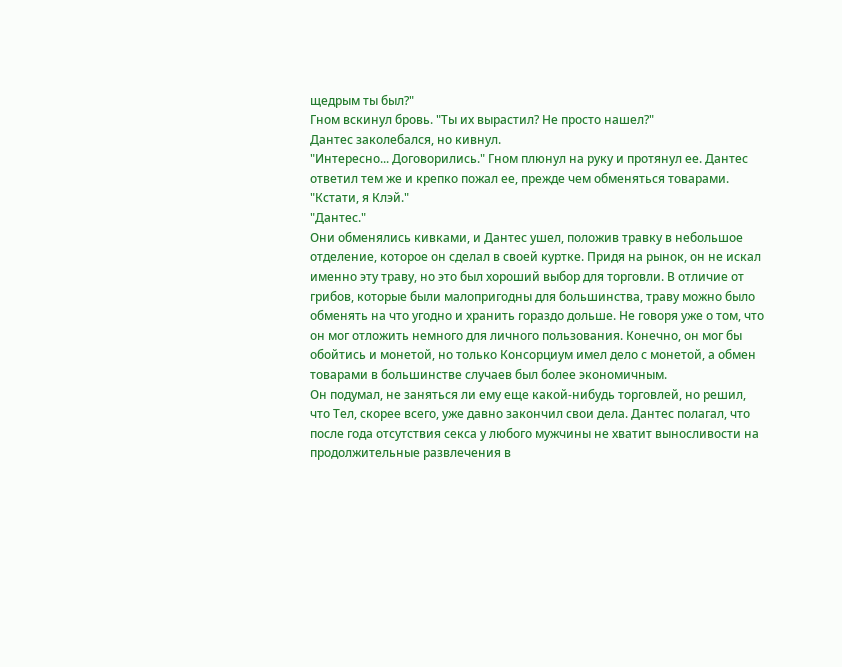щедрым ты был?"
Гном вскинул бровь. "Ты их вырастил? Не просто нашел?"
Дантес заколебался, но кивнул.
"Интересно... Договорились." Гном плюнул на руку и протянул ее. Дантес ответил тем же и крепко пожал ее, прежде чем обменяться товарами.
"Кстати, я Клэй."
"Дантес."
Они обменялись кивками, и Дантес ушел, положив травку в небольшое отделение, которое он сделал в своей куртке. Придя на рынок, он не искал именно эту траву, но это был хороший выбор для торговли. В отличие от грибов, которые были малопригодны для большинства, траву можно было обменять на что угодно и хранить гораздо дольше. Не говоря уже о том, что он мог отложить немного для личного пользования. Конечно, он мог бы обойтись и монетой, но только Консорциум имел дело с монетой, а обмен товарами в большинстве случаев был более экономичным.
Он подумал, не заняться ли ему еще какой-нибудь торговлей, но решил, что Тел, скорее всего, уже давно закончил свои дела. Дантес полагал, что после года отсутствия секса у любого мужчины не хватит выносливости на продолжительные развлечения в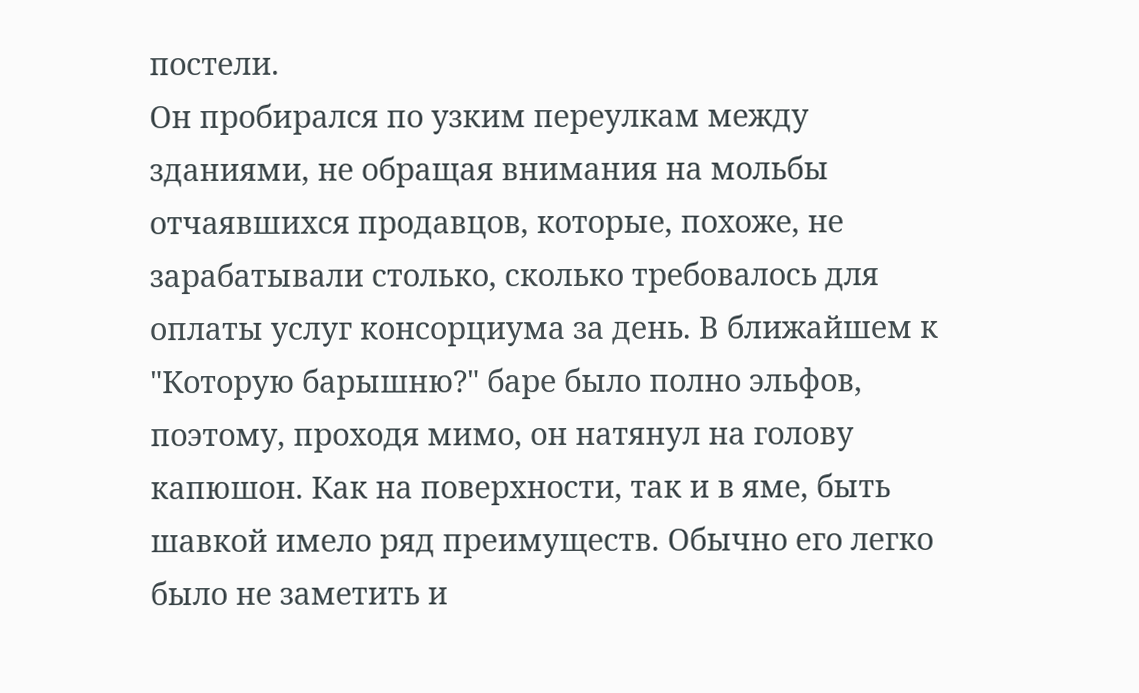постели.
Он пробирался по узким переулкам между зданиями, не обращая внимания на мольбы отчаявшихся продавцов, которые, похоже, не зарабатывали столько, сколько требовалось для оплаты услуг консорциума за день. В ближайшем к "Которую барышню?" баре было полно эльфов, поэтому, проходя мимо, он натянул на голову капюшон. Как на поверхности, так и в яме, быть шавкой имело ряд преимуществ. Обычно его легко было не заметить и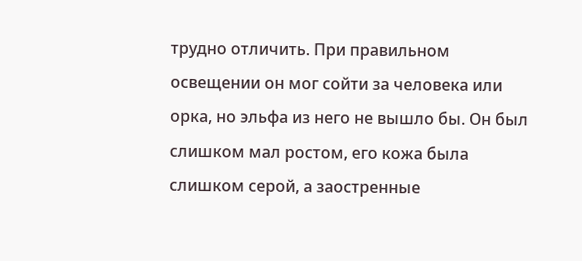трудно отличить. При правильном освещении он мог сойти за человека или орка, но эльфа из него не вышло бы. Он был слишком мал ростом, его кожа была слишком серой, а заостренные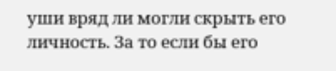уши вряд ли могли скрыть его личность. За то если бы его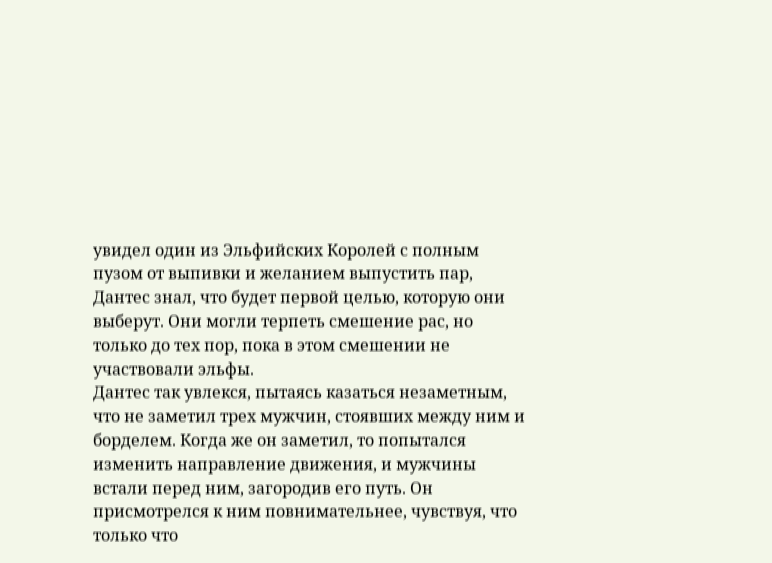увидел один из Эльфийских Королей с полным пузом от выпивки и желанием выпустить пар, Дантес знал, что будет первой целью, которую они выберут. Они могли терпеть смешение рас, но только до тех пор, пока в этом смешении не участвовали эльфы.
Дантес так увлекся, пытаясь казаться незаметным, что не заметил трех мужчин, стоявших между ним и борделем. Когда же он заметил, то попытался изменить направление движения, и мужчины встали перед ним, загородив его путь. Он присмотрелся к ним повнимательнее, чувствуя, что только что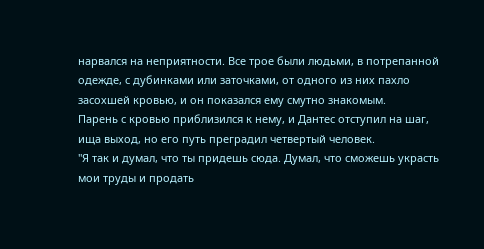нарвался на неприятности. Все трое были людьми, в потрепанной одежде, с дубинками или заточками, от одного из них пахло засохшей кровью, и он показался ему смутно знакомым.
Парень с кровью приблизился к нему, и Дантес отступил на шаг, ища выход, но его путь преградил четвертый человек.
"Я так и думал, что ты придешь сюда. Думал, что сможешь украсть мои труды и продать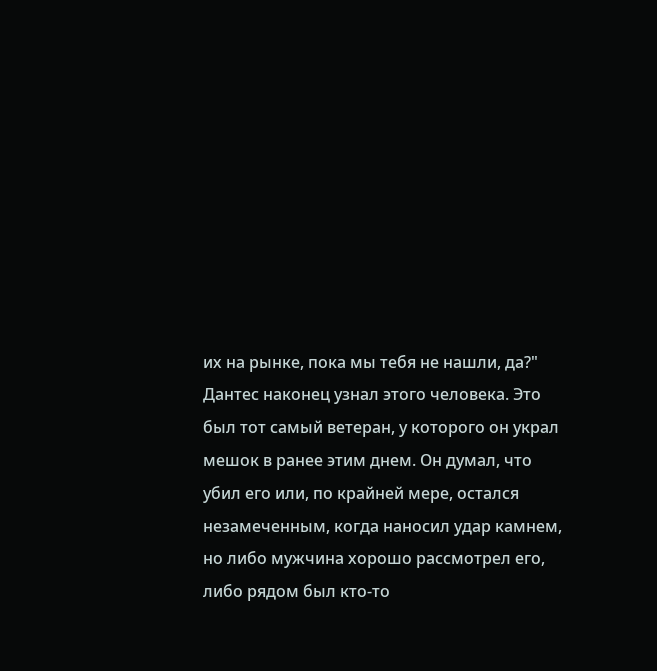их на рынке, пока мы тебя не нашли, да?"
Дантес наконец узнал этого человека. Это был тот самый ветеран, у которого он украл мешок в ранее этим днем. Он думал, что убил его или, по крайней мере, остался незамеченным, когда наносил удар камнем, но либо мужчина хорошо рассмотрел его, либо рядом был кто-то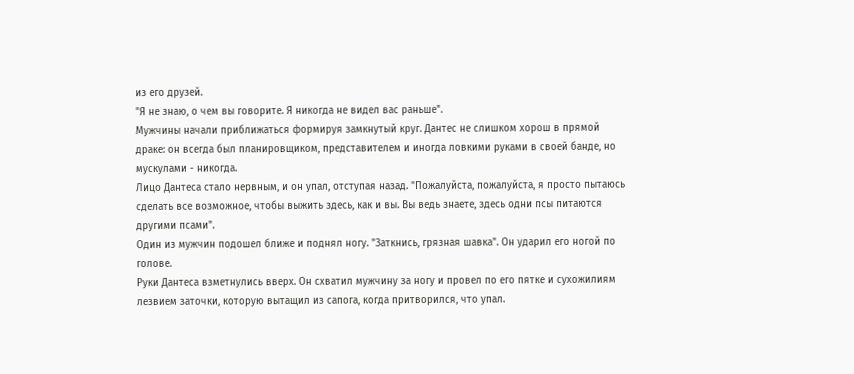из его друзей.
"Я не знаю, о чем вы говорите. Я никогда не видел вас раньше".
Мужчины начали приближаться формируя замкнутый круг. Дантес не слишком хорош в прямой драке: он всегда был планировщиком, представителем и иногда ловкими руками в своей банде, но мускулами - никогда.
Лицо Дантеса стало нервным, и он упал, отступая назад. "Пожалуйста, пожалуйста, я просто пытаюсь сделать все возможное, чтобы выжить здесь, как и вы. Вы ведь знаете, здесь одни псы питаются другими псами".
Один из мужчин подошел ближе и поднял ногу. "Заткнись, грязная шавка". Он ударил его ногой по голове.
Руки Дантеса взметнулись вверх. Он схватил мужчину за ногу и провел по его пятке и сухожилиям лезвием заточки, которую вытащил из сапога, когда притворился, что упал.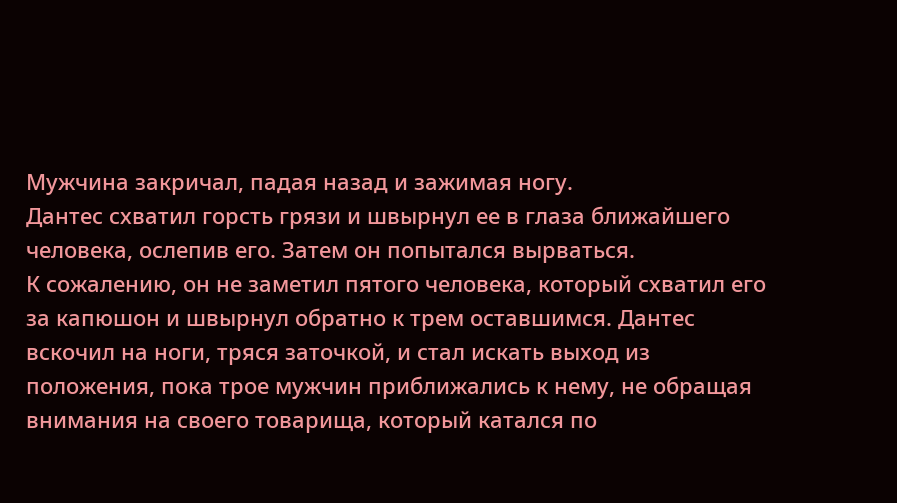Мужчина закричал, падая назад и зажимая ногу.
Дантес схватил горсть грязи и швырнул ее в глаза ближайшего человека, ослепив его. Затем он попытался вырваться.
К сожалению, он не заметил пятого человека, который схватил его за капюшон и швырнул обратно к трем оставшимся. Дантес вскочил на ноги, тряся заточкой, и стал искать выход из положения, пока трое мужчин приближались к нему, не обращая внимания на своего товарища, который катался по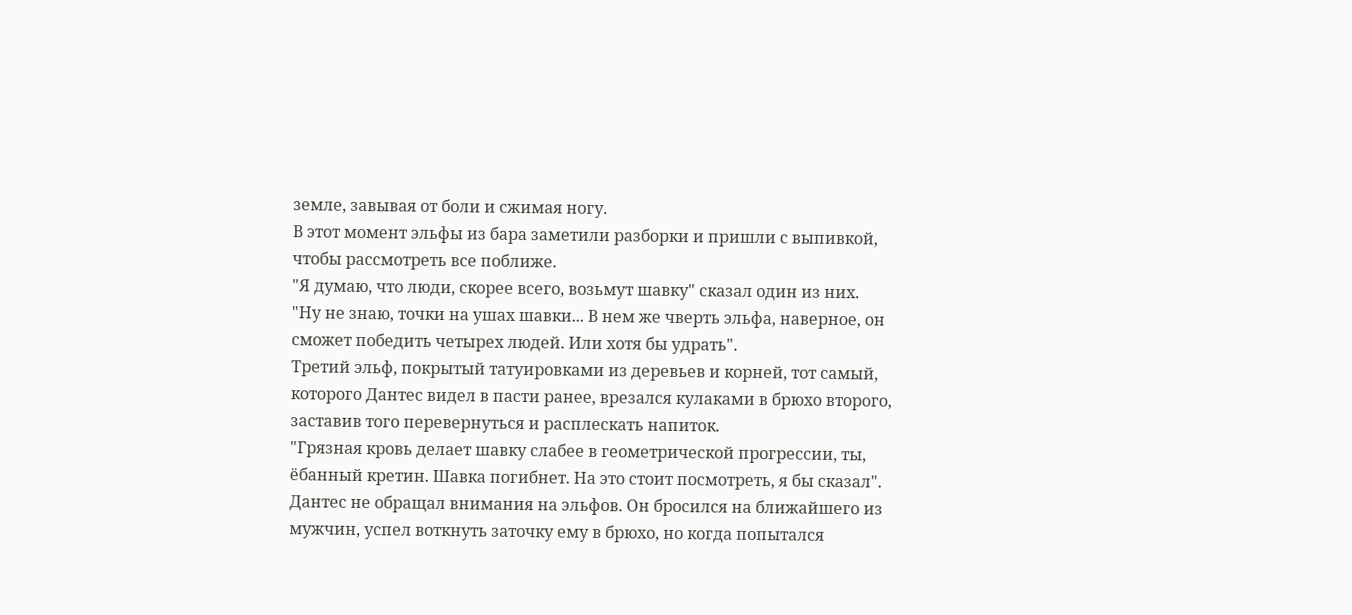земле, завывая от боли и сжимая ногу.
В этот момент эльфы из бара заметили разборки и пришли с выпивкой, чтобы рассмотреть все поближе.
"Я думаю, что люди, скорее всего, возьмут шавку" сказал один из них.
"Ну не знаю, точки на ушах шавки... В нем же чверть эльфа, наверное, он сможет победить четырех людей. Или хотя бы удрать".
Третий эльф, покрытый татуировками из деревьев и корней, тот самый, которого Дантес видел в пасти ранее, врезался кулаками в брюхо второго, заставив того перевернуться и расплескать напиток.
"Грязная кровь делает шавку слабее в геометрической прогрессии, ты, ёбанный кретин. Шавка погибнет. На это стоит посмотреть, я бы сказал".
Дантес не обращал внимания на эльфов. Он бросился на ближайшего из мужчин, успел воткнуть заточку ему в брюхо, но когда попытался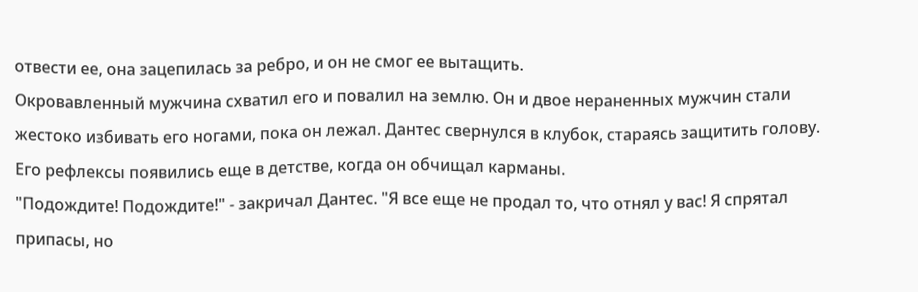отвести ее, она зацепилась за ребро, и он не смог ее вытащить.
Окровавленный мужчина схватил его и повалил на землю. Он и двое нераненных мужчин стали жестоко избивать его ногами, пока он лежал. Дантес свернулся в клубок, стараясь защитить голову. Его рефлексы появились еще в детстве, когда он обчищал карманы.
"Подождите! Подождите!" - закричал Дантес. "Я все еще не продал то, что отнял у вас! Я спрятал припасы, но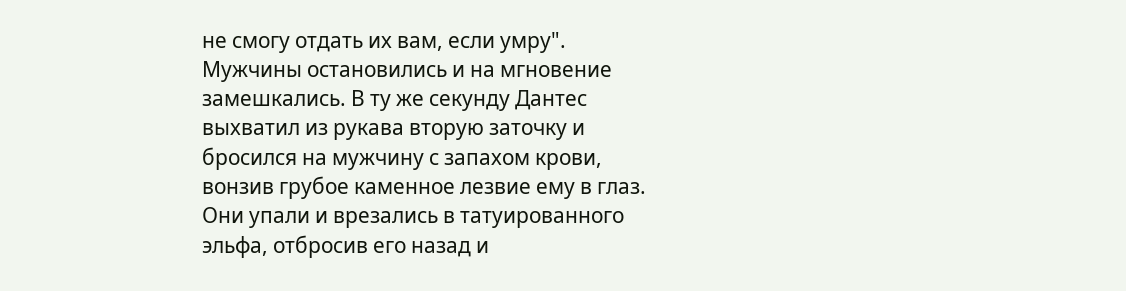не смогу отдать их вам, если умру".
Мужчины остановились и на мгновение замешкались. В ту же секунду Дантес выхватил из рукава вторую заточку и бросился на мужчину с запахом крови, вонзив грубое каменное лезвие ему в глаз. Они упали и врезались в татуированного эльфа, отбросив его назад и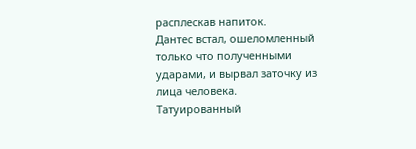расплескав напиток.
Дантес встал, ошеломленный только что полученными ударами, и вырвал заточку из лица человека. Татуированный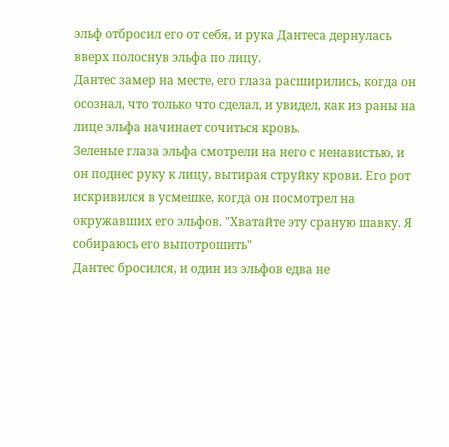эльф отбросил его от себя, и рука Дантеса дернулась вверх полоснув эльфа по лицу.
Дантес замер на месте, его глаза расширились, когда он осознал, что только что сделал, и увидел, как из раны на лице эльфа начинает сочиться кровь.
Зеленые глаза эльфа смотрели на него с ненавистью, и он поднес руку к лицу, вытирая струйку крови. Его рот искривился в усмешке, когда он посмотрел на окружавших его эльфов. "Хватайте эту сраную шавку. Я собираюсь его выпотрошить"
Дантес бросился, и один из эльфов едва не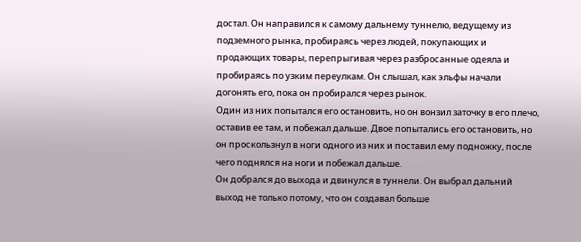достал. Он направился к самому дальнему туннелю, ведущему из подземного рынка, пробираясь через людей, покупающих и продающих товары, перепрыгивая через разбросанные одеяла и пробираясь по узким переулкам. Он слышал, как эльфы начали догонять его, пока он пробирался через рынок.
Один из них попытался его остановить, но он вонзил заточку в его плечо, оставив ее там, и побежал дальше. Двое попытались его остановить, но он проскользнул в ноги одного из них и поставил ему подножку, после чего поднялся на ноги и побежал дальше.
Он добрался до выхода и двинулся в туннели. Он выбрал дальний выход не только потому, что он создавал больше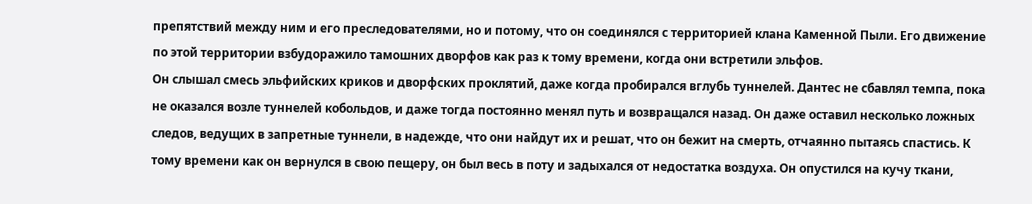препятствий между ним и его преследователями, но и потому, что он соединялся с территорией клана Каменной Пыли. Его движение по этой территории взбудоражило тамошних дворфов как раз к тому времени, когда они встретили эльфов.
Он слышал смесь эльфийских криков и дворфских проклятий, даже когда пробирался вглубь туннелей. Дантес не сбавлял темпа, пока не оказался возле туннелей кобольдов, и даже тогда постоянно менял путь и возвращался назад. Он даже оставил несколько ложных следов, ведущих в запретные туннели, в надежде, что они найдут их и решат, что он бежит на смерть, отчаянно пытаясь спастись. К тому времени как он вернулся в свою пещеру, он был весь в поту и задыхался от недостатка воздуха. Он опустился на кучу ткани,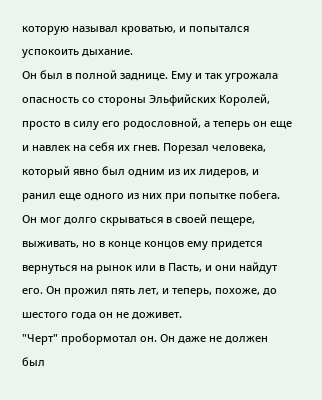которую называл кроватью, и попытался успокоить дыхание.
Он был в полной заднице. Ему и так угрожала опасность со стороны Эльфийских Королей, просто в силу его родословной, а теперь он еще и навлек на себя их гнев. Порезал человека, который явно был одним из их лидеров, и ранил еще одного из них при попытке побега. Он мог долго скрываться в своей пещере, выживать, но в конце концов ему придется вернуться на рынок или в Пасть, и они найдут его. Он прожил пять лет, и теперь, похоже, до шестого года он не доживет.
"Черт" пробормотал он. Он даже не должен был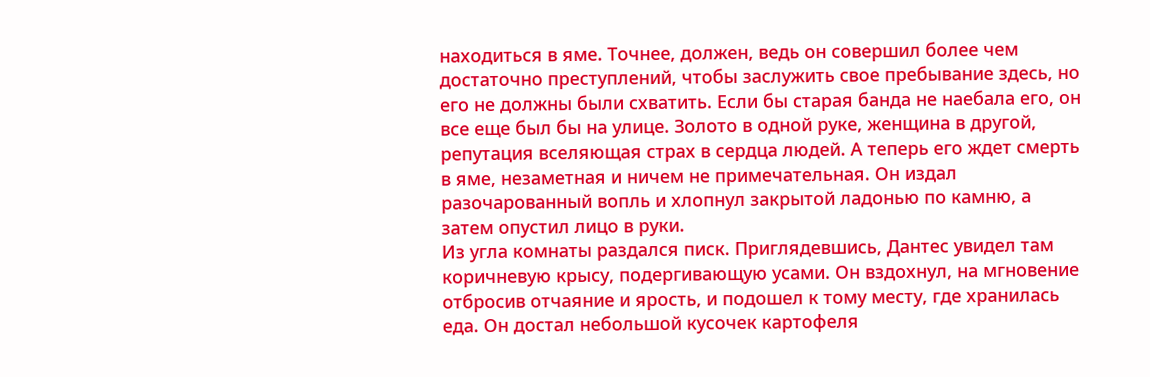находиться в яме. Точнее, должен, ведь он совершил более чем достаточно преступлений, чтобы заслужить свое пребывание здесь, но его не должны были схватить. Если бы старая банда не наебала его, он все еще был бы на улице. Золото в одной руке, женщина в другой, репутация вселяющая страх в сердца людей. А теперь его ждет смерть в яме, незаметная и ничем не примечательная. Он издал разочарованный вопль и хлопнул закрытой ладонью по камню, а затем опустил лицо в руки.
Из угла комнаты раздался писк. Приглядевшись, Дантес увидел там коричневую крысу, подергивающую усами. Он вздохнул, на мгновение отбросив отчаяние и ярость, и подошел к тому месту, где хранилась еда. Он достал небольшой кусочек картофеля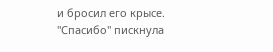и бросил его крысе.
"Спасибо" пискнула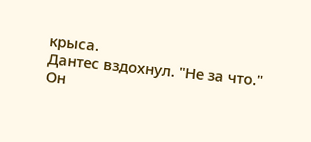крыса.
Дантес вздохнул. "Не за что."
Он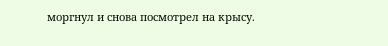моргнул и снова посмотрел на крысу.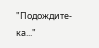"Подождите-ка..."